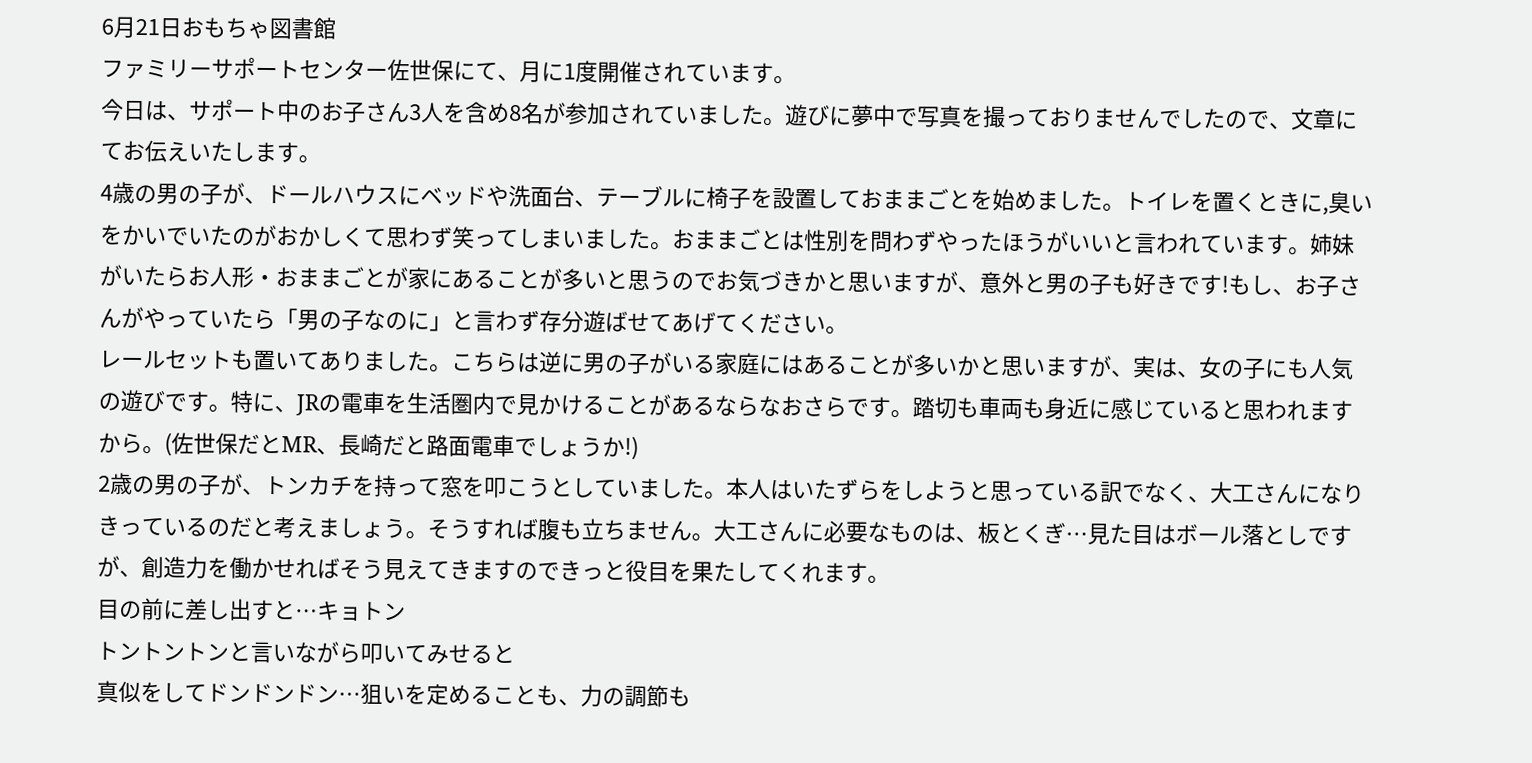6月21日おもちゃ図書館
ファミリーサポートセンター佐世保にて、月に1度開催されています。
今日は、サポート中のお子さん3人を含め8名が参加されていました。遊びに夢中で写真を撮っておりませんでしたので、文章にてお伝えいたします。
4歳の男の子が、ドールハウスにベッドや洗面台、テーブルに椅子を設置しておままごとを始めました。トイレを置くときに,臭いをかいでいたのがおかしくて思わず笑ってしまいました。おままごとは性別を問わずやったほうがいいと言われています。姉妹がいたらお人形・おままごとが家にあることが多いと思うのでお気づきかと思いますが、意外と男の子も好きです!もし、お子さんがやっていたら「男の子なのに」と言わず存分遊ばせてあげてください。
レールセットも置いてありました。こちらは逆に男の子がいる家庭にはあることが多いかと思いますが、実は、女の子にも人気の遊びです。特に、JRの電車を生活圏内で見かけることがあるならなおさらです。踏切も車両も身近に感じていると思われますから。(佐世保だとMR、長崎だと路面電車でしょうか!)
2歳の男の子が、トンカチを持って窓を叩こうとしていました。本人はいたずらをしようと思っている訳でなく、大工さんになりきっているのだと考えましょう。そうすれば腹も立ちません。大工さんに必要なものは、板とくぎ…見た目はボール落としですが、創造力を働かせればそう見えてきますのできっと役目を果たしてくれます。
目の前に差し出すと…キョトン
トントントンと言いながら叩いてみせると
真似をしてドンドンドン…狙いを定めることも、力の調節も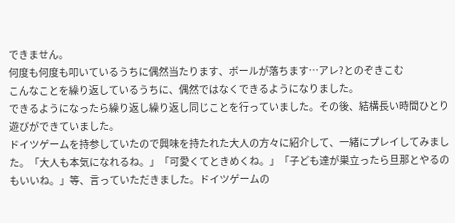できません。
何度も何度も叩いているうちに偶然当たります、ボールが落ちます…アレ?とのぞきこむ
こんなことを繰り返しているうちに、偶然ではなくできるようになりました。
できるようになったら繰り返し繰り返し同じことを行っていました。その後、結構長い時間ひとり遊びができていました。
ドイツゲームを持参していたので興味を持たれた大人の方々に紹介して、一緒にプレイしてみました。「大人も本気になれるね。」「可愛くてときめくね。」「子ども達が巣立ったら旦那とやるのもいいね。」等、言っていただきました。ドイツゲームの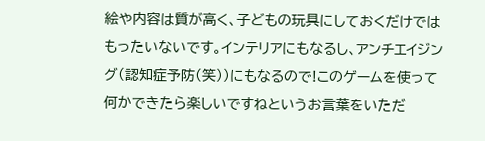絵や内容は質が高く、子どもの玩具にしておくだけではもったいないです。インテリアにもなるし、アンチエイジング(認知症予防(笑))にもなるので!このゲームを使って何かできたら楽しいですねというお言葉をいただ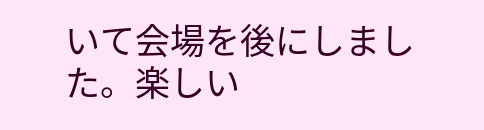いて会場を後にしました。楽しい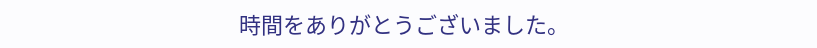時間をありがとうございました。